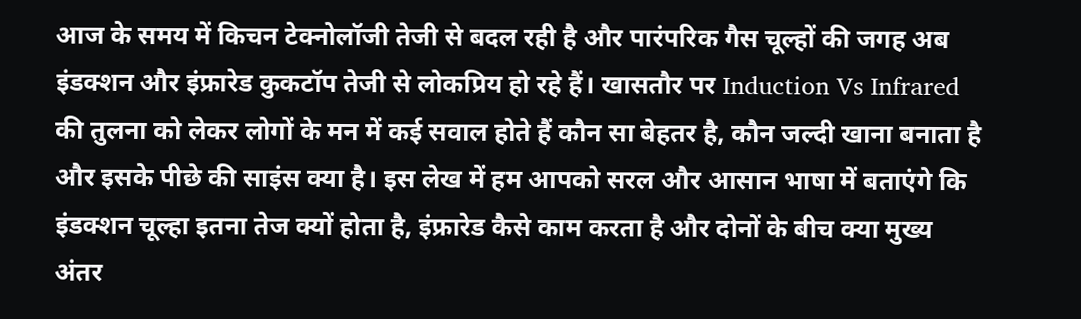आज के समय में किचन टेक्नोलॉजी तेजी से बदल रही है और पारंपरिक गैस चूल्हों की जगह अब इंडक्शन और इंफ्रारेड कुकटॉप तेजी से लोकप्रिय हो रहे हैं। खासतौर पर Induction Vs Infrared की तुलना को लेकर लोगों के मन में कई सवाल होते हैं कौन सा बेहतर है, कौन जल्दी खाना बनाता है और इसके पीछे की साइंस क्या है। इस लेख में हम आपको सरल और आसान भाषा में बताएंगे कि इंडक्शन चूल्हा इतना तेज क्यों होता है, इंफ्रारेड कैसे काम करता है और दोनों के बीच क्या मुख्य अंतर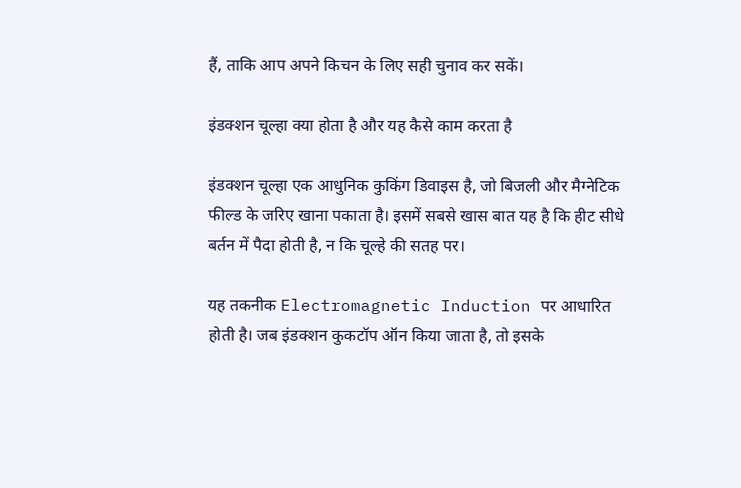हैं, ताकि आप अपने किचन के लिए सही चुनाव कर सकें।

इंडक्शन चूल्हा क्या होता है और यह कैसे काम करता है

इंडक्शन चूल्हा एक आधुनिक कुकिंग डिवाइस है, जो बिजली और मैग्नेटिक फील्ड के जरिए खाना पकाता है। इसमें सबसे खास बात यह है कि हीट सीधे बर्तन में पैदा होती है, न कि चूल्हे की सतह पर।

यह तकनीक Electromagnetic Induction पर आधारित होती है। जब इंडक्शन कुकटॉप ऑन किया जाता है, तो इसके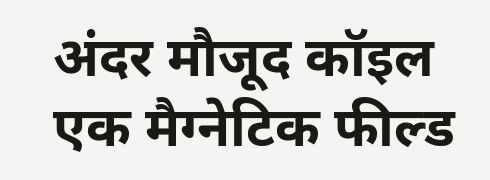अंदर मौजूद कॉइल एक मैग्नेटिक फील्ड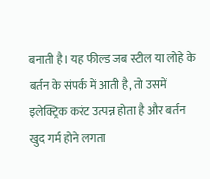बनाती है। यह फील्ड जब स्टील या लोहे के बर्तन के संपर्क में आती है, तो उसमें इलेक्ट्रिक करंट उत्पन्न होता है और बर्तन खुद गर्म होने लगता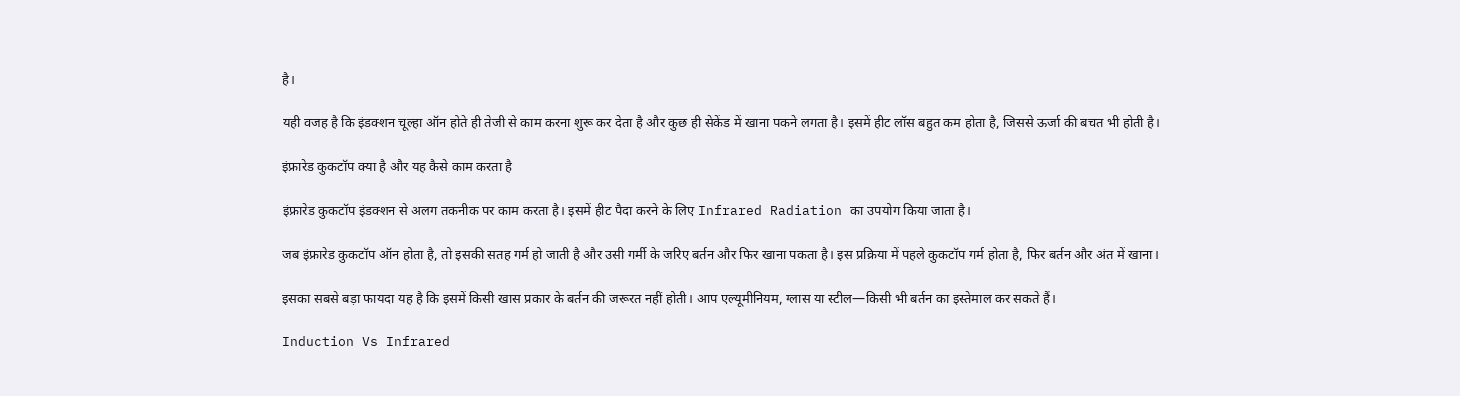है।

यही वजह है कि इंडक्शन चूल्हा ऑन होते ही तेजी से काम करना शुरू कर देता है और कुछ ही सेकेंड में खाना पकने लगता है। इसमें हीट लॉस बहुत कम होता है, जिससे ऊर्जा की बचत भी होती है।

इंफ्रारेड कुकटॉप क्या है और यह कैसे काम करता है

इंफ्रारेड कुकटॉप इंडक्शन से अलग तकनीक पर काम करता है। इसमें हीट पैदा करने के लिए Infrared Radiation का उपयोग किया जाता है।

जब इंफ्रारेड कुकटॉप ऑन होता है, तो इसकी सतह गर्म हो जाती है और उसी गर्मी के जरिए बर्तन और फिर खाना पकता है। इस प्रक्रिया में पहले कुकटॉप गर्म होता है, फिर बर्तन और अंत में खाना।

इसका सबसे बड़ा फायदा यह है कि इसमें किसी खास प्रकार के बर्तन की जरूरत नहीं होती। आप एल्यूमीनियम, ग्लास या स्टील—किसी भी बर्तन का इस्तेमाल कर सकते हैं।

Induction Vs Infrared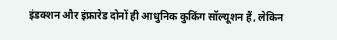इंडक्शन और इंफ्रारेड दोनों ही आधुनिक कुकिंग सॉल्यूशन हैं, लेकिन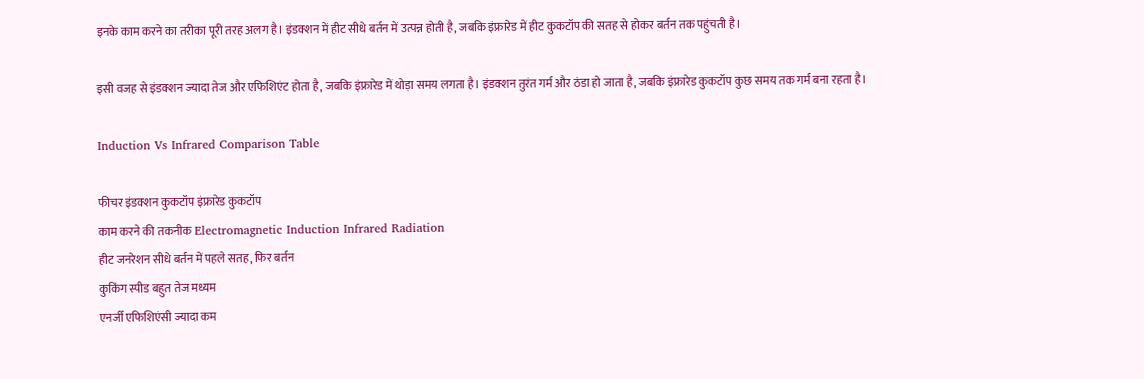इनके काम करने का तरीका पूरी तरह अलग है। इंडक्शन में हीट सीधे बर्तन में उत्पन्न होती है, जबकि इंफ्रारेड में हीट कुकटॉप की सतह से होकर बर्तन तक पहुंचती है।

इसी वजह से इंडक्शन ज्यादा तेज और एफिशिएंट होता है, जबकि इंफ्रारेड में थोड़ा समय लगता है। इंडक्शन तुरंत गर्म और ठंडा हो जाता है, जबकि इंफ्रारेड कुकटॉप कुछ समय तक गर्म बना रहता है।

Induction Vs Infrared Comparison Table

फीचर इंडक्शन कुकटॉप इंफ्रारेड कुकटॉप
काम करने की तकनीक Electromagnetic Induction Infrared Radiation
हीट जनरेशन सीधे बर्तन में पहले सतह, फिर बर्तन
कुकिंग स्पीड बहुत तेज मध्यम
एनर्जी एफिशिएंसी ज्यादा कम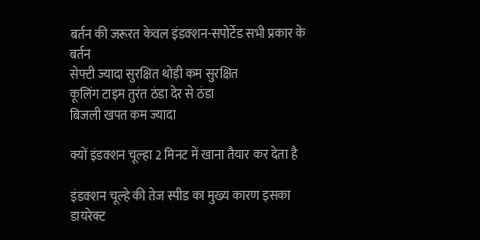बर्तन की जरूरत केवल इंडक्शन-सपोर्टेड सभी प्रकार के बर्तन
सेफ्टी ज्यादा सुरक्षित थोड़ी कम सुरक्षित
कूलिंग टाइम तुरंत ठंडा देर से ठंडा
बिजली खपत कम ज्यादा

क्यों इंडक्शन चूल्हा 2 मिनट में खाना तैयार कर देता है

इंडक्शन चूल्हे की तेज स्पीड का मुख्य कारण इसका डायरेक्ट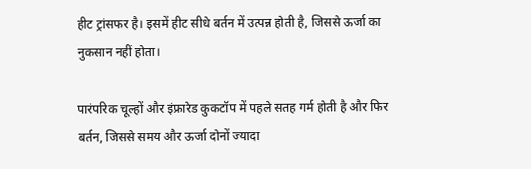हीट ट्रांसफर है। इसमें हीट सीधे बर्तन में उत्पन्न होती है, जिससे ऊर्जा का नुकसान नहीं होता।

पारंपरिक चूल्हों और इंफ्रारेड कुकटॉप में पहले सतह गर्म होती है और फिर बर्तन, जिससे समय और ऊर्जा दोनों ज्यादा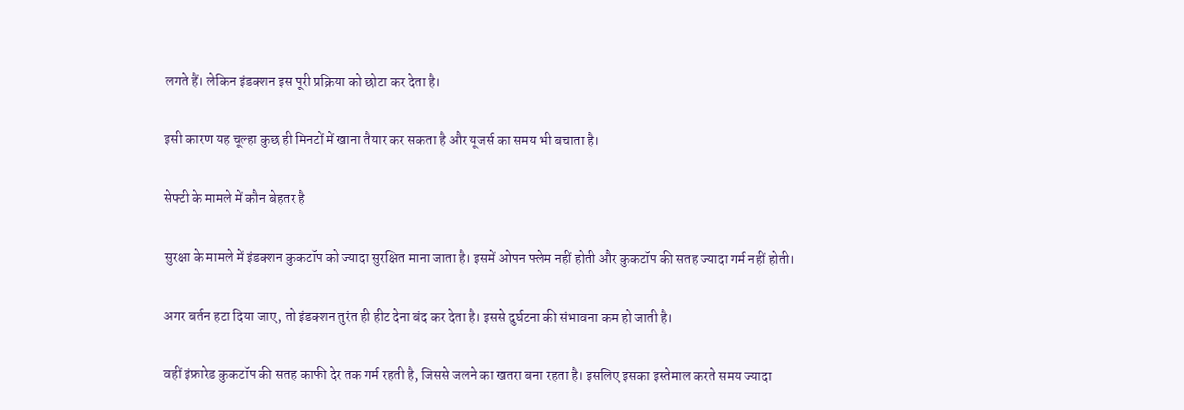लगते हैं। लेकिन इंडक्शन इस पूरी प्रक्रिया को छोटा कर देता है।

इसी कारण यह चूल्हा कुछ ही मिनटों में खाना तैयार कर सकता है और यूजर्स का समय भी बचाता है।

सेफ्टी के मामले में कौन बेहतर है

सुरक्षा के मामले में इंडक्शन कुकटॉप को ज्यादा सुरक्षित माना जाता है। इसमें ओपन फ्लेम नहीं होती और कुकटॉप की सतह ज्यादा गर्म नहीं होती।

अगर बर्तन हटा दिया जाए, तो इंडक्शन तुरंत ही हीट देना बंद कर देता है। इससे दुर्घटना की संभावना कम हो जाती है।

वहीं इंफ्रारेड कुकटॉप की सतह काफी देर तक गर्म रहती है, जिससे जलने का खतरा बना रहता है। इसलिए इसका इस्तेमाल करते समय ज्यादा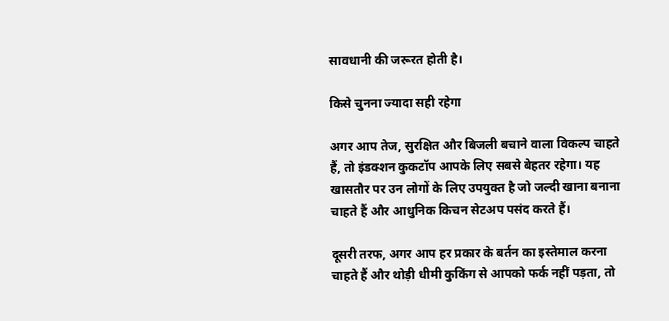सावधानी की जरूरत होती है।

किसे चुनना ज्यादा सही रहेगा

अगर आप तेज, सुरक्षित और बिजली बचाने वाला विकल्प चाहते हैं, तो इंडक्शन कुकटॉप आपके लिए सबसे बेहतर रहेगा। यह खासतौर पर उन लोगों के लिए उपयुक्त है जो जल्दी खाना बनाना चाहते हैं और आधुनिक किचन सेटअप पसंद करते हैं।

दूसरी तरफ, अगर आप हर प्रकार के बर्तन का इस्तेमाल करना चाहते हैं और थोड़ी धीमी कुकिंग से आपको फर्क नहीं पड़ता, तो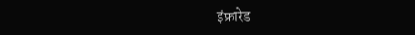इंफ्रारेड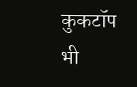कुकटॉप भी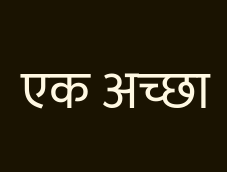एक अच्छा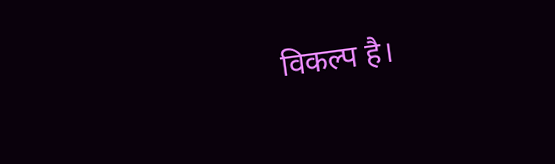विकल्प है।